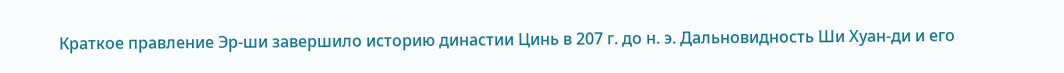Краткое правление Эр-ши завершило историю династии Цинь в 207 г. до н. э. Дальновидность Ши Хуан-ди и его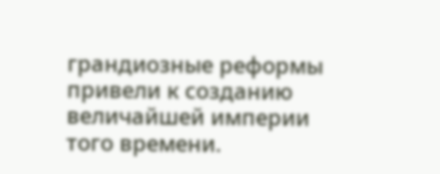грандиозные реформы привели к созданию величайшей империи того времени.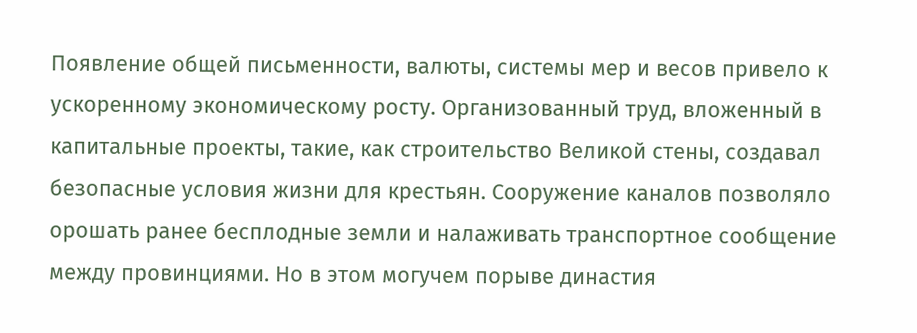Появление общей письменности, валюты, системы мер и весов привело к ускоренному экономическому росту. Организованный труд, вложенный в капитальные проекты, такие, как строительство Великой стены, создавал безопасные условия жизни для крестьян. Сооружение каналов позволяло орошать ранее бесплодные земли и налаживать транспортное сообщение между провинциями. Но в этом могучем порыве династия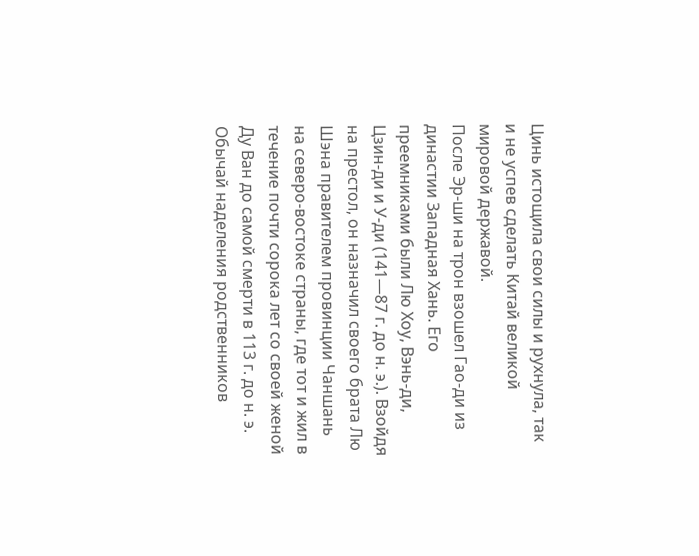Цинь истощила свои силы и рухнула, так и не успев сделать Китай великой мировой державой.
После Эр-ши на трон взошел Гао-ди из династии Западная Хань. Его преемниками были Лю Хоу, Вэнь-ди, Цзин-ди и У-ди (141—87 г. до н. э.). Взойдя на престол, он назначил своего брата Лю Шэна правителем провинции Чаншань на северо-востоке страны, где тот и жил в течение почти сорока лет со своей женой Ду Ван до самой смерти в 113 г. до н. э. Обычай наделения родственников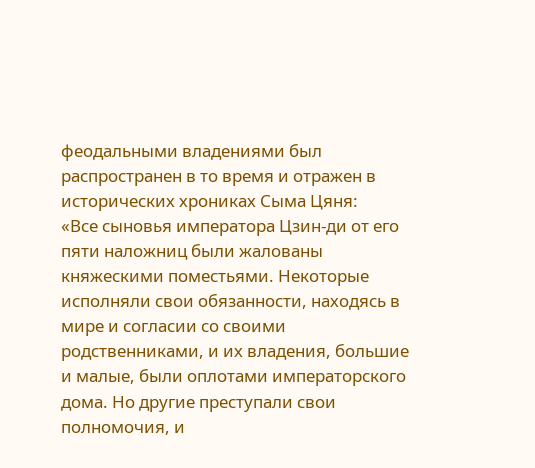феодальными владениями был распространен в то время и отражен в исторических хрониках Сыма Цяня:
«Все сыновья императора Цзин-ди от его пяти наложниц были жалованы княжескими поместьями. Некоторые исполняли свои обязанности, находясь в мире и согласии со своими родственниками, и их владения, большие и малые, были оплотами императорского дома. Но другие преступали свои полномочия, и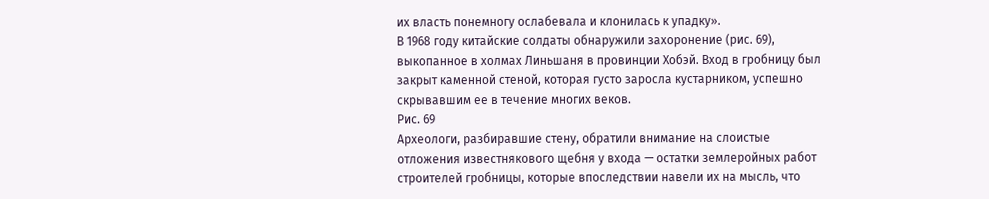их власть понемногу ослабевала и клонилась к упадку».
В 1968 году китайские солдаты обнаружили захоронение (рис. 69), выкопанное в холмах Линьшаня в провинции Хобэй. Вход в гробницу был закрыт каменной стеной, которая густо заросла кустарником, успешно скрывавшим ее в течение многих веков.
Рис. 69
Археологи, разбиравшие стену, обратили внимание на слоистые отложения известнякового щебня у входа — остатки землеройных работ строителей гробницы, которые впоследствии навели их на мысль, что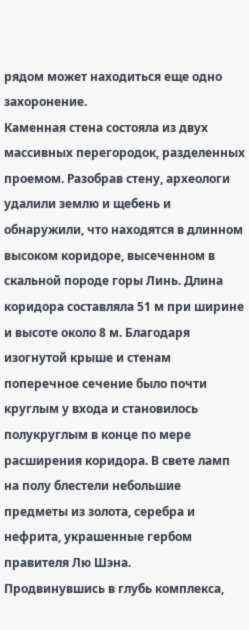рядом может находиться еще одно захоронение.
Каменная стена состояла из двух массивных перегородок, разделенных проемом. Разобрав стену, археологи удалили землю и щебень и обнаружили, что находятся в длинном высоком коридоре, высеченном в скальной породе горы Линь. Длина коридора составляла 51 м при ширине и высоте около 8 м. Благодаря изогнутой крыше и стенам поперечное сечение было почти круглым у входа и становилось полукруглым в конце по мере расширения коридора. В свете ламп на полу блестели небольшие предметы из золота, серебра и нефрита, украшенные гербом правителя Лю Шэна.
Продвинувшись в глубь комплекса,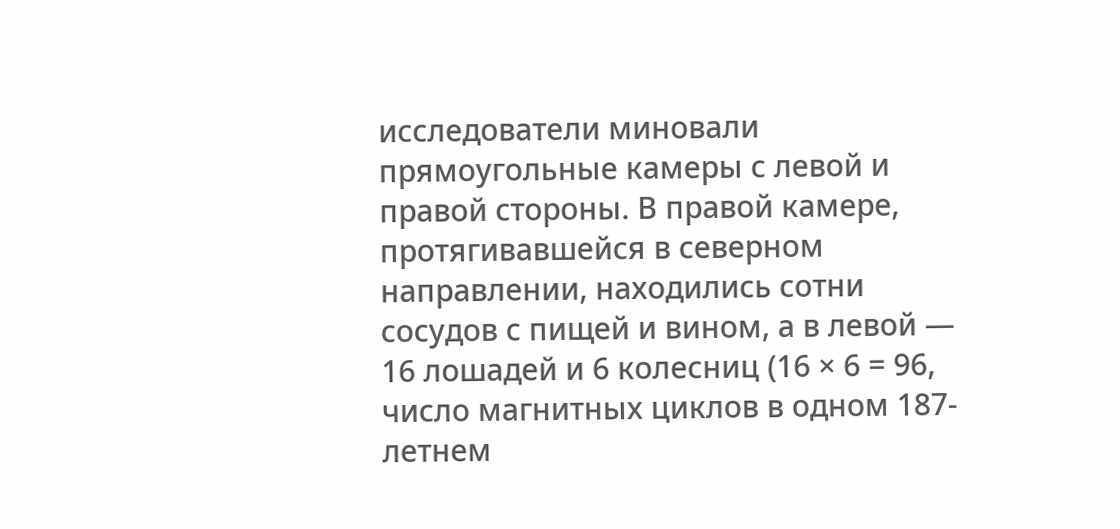исследователи миновали прямоугольные камеры с левой и правой стороны. В правой камере, протягивавшейся в северном направлении, находились сотни сосудов с пищей и вином, а в левой — 16 лошадей и 6 колесниц (16 × 6 = 96, число магнитных циклов в одном 187-летнем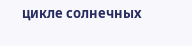цикле солнечных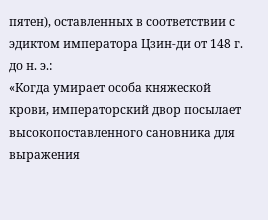пятен), оставленных в соответствии с эдиктом императора Цзин-ди от 148 г. до н. э.:
«Когда умирает особа княжеской крови, императорский двор посылает высокопоставленного сановника для выражения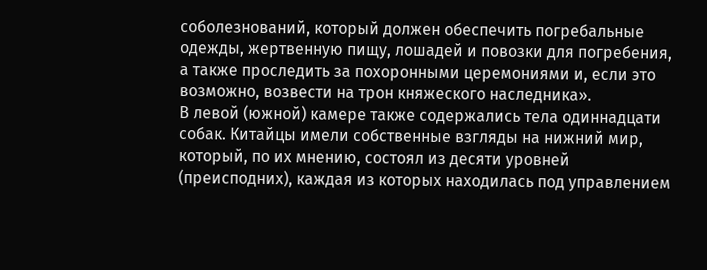соболезнований, который должен обеспечить погребальные одежды, жертвенную пищу, лошадей и повозки для погребения, а также проследить за похоронными церемониями и, если это возможно, возвести на трон княжеского наследника».
В левой (южной) камере также содержались тела одиннадцати собак. Китайцы имели собственные взгляды на нижний мир, который, по их мнению, состоял из десяти уровней (преисподних), каждая из которых находилась под управлением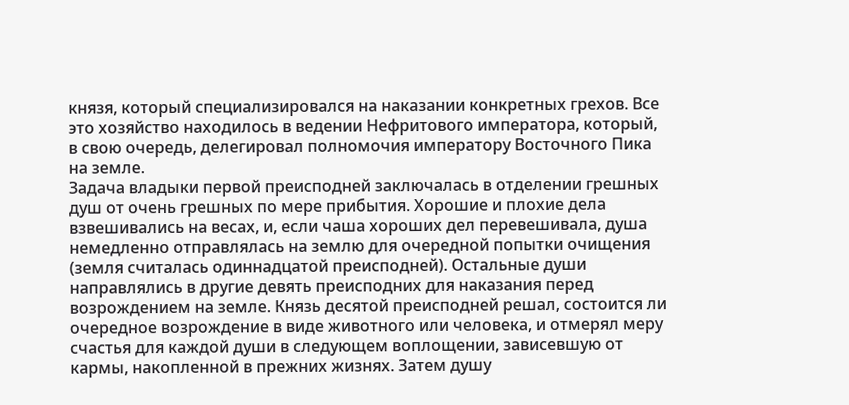князя, который специализировался на наказании конкретных грехов. Все это хозяйство находилось в ведении Нефритового императора, который, в свою очередь, делегировал полномочия императору Восточного Пика на земле.
Задача владыки первой преисподней заключалась в отделении грешных душ от очень грешных по мере прибытия. Хорошие и плохие дела взвешивались на весах, и, если чаша хороших дел перевешивала, душа немедленно отправлялась на землю для очередной попытки очищения (земля считалась одиннадцатой преисподней). Остальные души направлялись в другие девять преисподних для наказания перед возрождением на земле. Князь десятой преисподней решал, состоится ли очередное возрождение в виде животного или человека, и отмерял меру счастья для каждой души в следующем воплощении, зависевшую от кармы, накопленной в прежних жизнях. Затем душу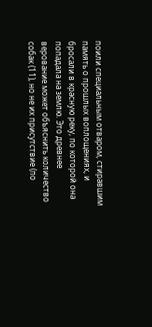поили специальным отваром, стиравшим память о прошлых воплощениях, и бросали в красную реку, по которой она попадала на землю. Это древнее верование может объяснить количество собак (11), но не их присутствие (по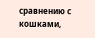сравнению с кошками,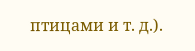птицами и т. д.).